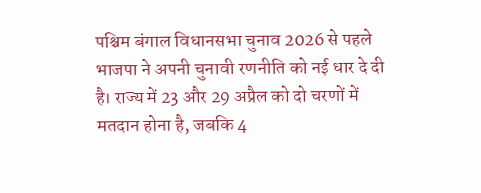पश्चिम बंगाल विधानसभा चुनाव 2026 से पहले भाजपा ने अपनी चुनावी रणनीति को नई धार दे दी है। राज्य में 23 और 29 अप्रैल को दो चरणों में मतदान होना है, जबकि 4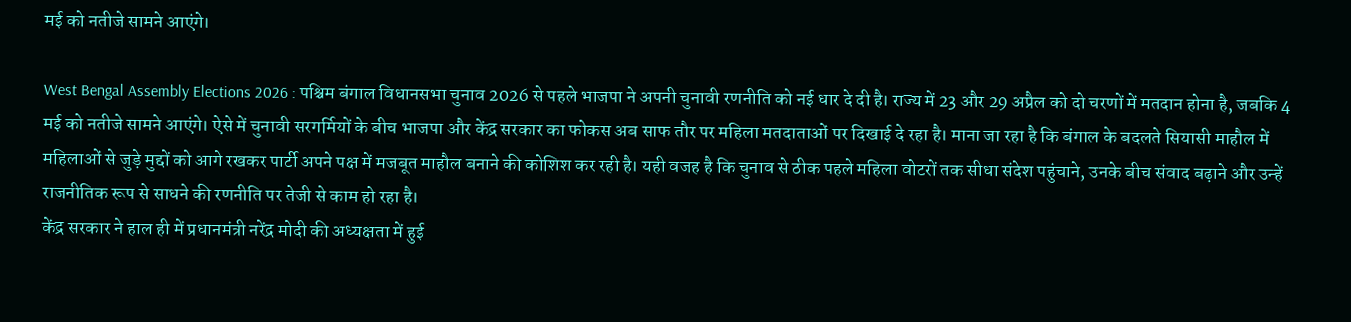मई को नतीजे सामने आएंगे।

West Bengal Assembly Elections 2026 : पश्चिम बंगाल विधानसभा चुनाव 2026 से पहले भाजपा ने अपनी चुनावी रणनीति को नई धार दे दी है। राज्य में 23 और 29 अप्रैल को दो चरणों में मतदान होना है, जबकि 4 मई को नतीजे सामने आएंगे। ऐसे में चुनावी सरगर्मियों के बीच भाजपा और केंद्र सरकार का फोकस अब साफ तौर पर महिला मतदाताओं पर दिखाई दे रहा है। माना जा रहा है कि बंगाल के बदलते सियासी माहौल में महिलाओं से जुड़े मुद्दों को आगे रखकर पार्टी अपने पक्ष में मजबूत माहौल बनाने की कोशिश कर रही है। यही वजह है कि चुनाव से ठीक पहले महिला वोटरों तक सीधा संदेश पहुंचाने, उनके बीच संवाद बढ़ाने और उन्हें राजनीतिक रूप से साधने की रणनीति पर तेजी से काम हो रहा है।
केंद्र सरकार ने हाल ही में प्रधानमंत्री नरेंद्र मोदी की अध्यक्षता में हुई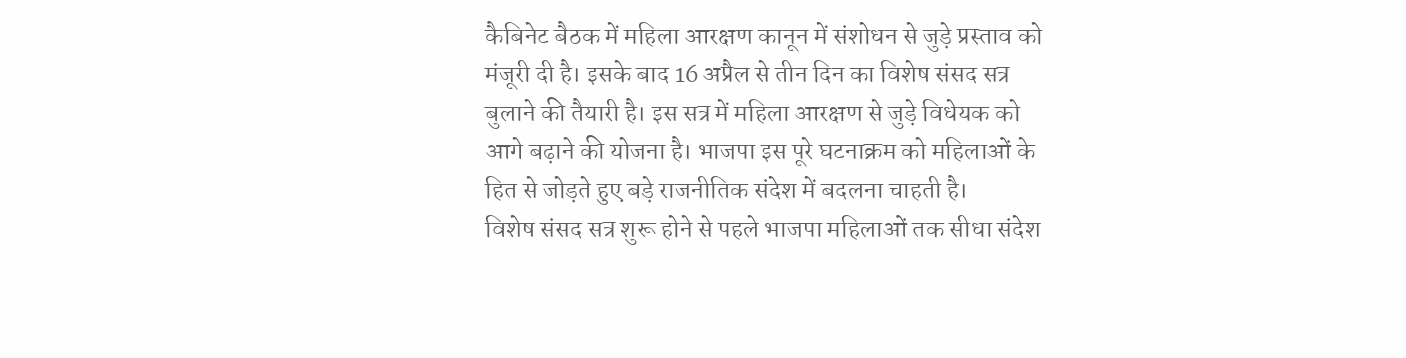कैबिनेट बैठक में महिला आरक्षण कानून में संशोधन से जुड़े प्रस्ताव को मंजूरी दी है। इसके बाद 16 अप्रैल से तीन दिन का विशेष संसद सत्र बुलाने की तैयारी है। इस सत्र में महिला आरक्षण से जुड़े विधेयक को आगे बढ़ाने की योजना है। भाजपा इस पूरे घटनाक्रम को महिलाओं के हित से जोड़ते हुए बड़े राजनीतिक संदेश में बदलना चाहती है।
विशेष संसद सत्र शुरू होने से पहले भाजपा महिलाओं तक सीधा संदेश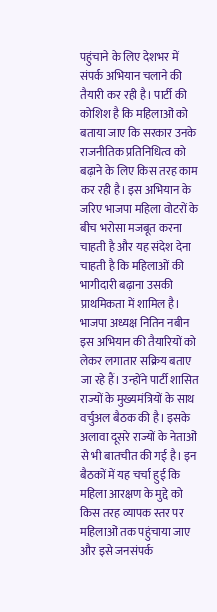पहुंचाने के लिए देशभर में संपर्क अभियान चलाने की तैयारी कर रही है। पार्टी की कोशिश है कि महिलाओं को बताया जाए कि सरकार उनके राजनीतिक प्रतिनिधित्व को बढ़ाने के लिए किस तरह काम कर रही है। इस अभियान के जरिए भाजपा महिला वोटरों के बीच भरोसा मजबूत करना चाहती है और यह संदेश देना चाहती है कि महिलाओं की भागीदारी बढ़ाना उसकी प्राथमिकता में शामिल है।
भाजपा अध्यक्ष नितिन नबीन इस अभियान की तैयारियों को लेकर लगातार सक्रिय बताए जा रहे हैं। उन्होंने पार्टी शासित राज्यों के मुख्यमंत्रियों के साथ वर्चुअल बैठक की है। इसके अलावा दूसरे राज्यों के नेताओं से भी बातचीत की गई है। इन बैठकों में यह चर्चा हुई कि महिला आरक्षण के मुद्दे को किस तरह व्यापक स्तर पर महिलाओं तक पहुंचाया जाए और इसे जनसंपर्क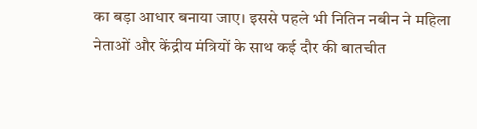का बड़ा आधार बनाया जाए। इससे पहले भी नितिन नबीन ने महिला नेताओं और केंद्रीय मंत्रियों के साथ कई दौर की बातचीत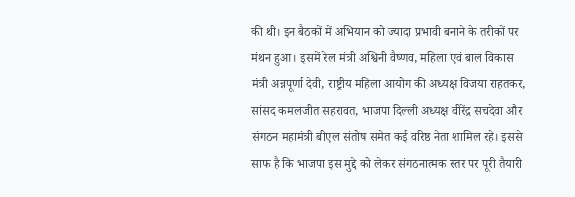की थी। इन बैठकों में अभियान को ज्यादा प्रभावी बनाने के तरीकों पर मंथन हुआ। इसमें रेल मंत्री अश्विनी वैष्णव, महिला एवं बाल विकास मंत्री अन्नपूर्णा देवी, राष्ट्रीय महिला आयोग की अध्यक्ष विजया राहतकर, सांसद कमलजीत सहरावत, भाजपा दिल्ली अध्यक्ष वीरेंद्र सचदेवा और संगठन महामंत्री बीएल संतोष समेत कई वरिष्ठ नेता शामिल रहे। इससे साफ है कि भाजपा इस मुद्दे को लेकर संगठनात्मक स्तर पर पूरी तैयारी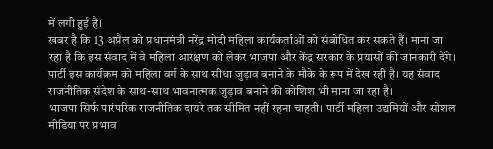में लगी हुई है।
खबर है कि 13 अप्रैल को प्रधानमंत्री नरेंद्र मोदी महिला कार्यकर्ताओं को संबोधित कर सकते हैं। माना जा रहा है कि इस संवाद में वे महिला आरक्षण को लेकर भाजपा और केंद्र सरकार के प्रयासों की जानकारी देंगे। पार्टी इस कार्यक्रम को महिला वर्ग के साथ सीधा जुड़ाव बनाने के मौके के रूप में देख रही है। यह संवाद राजनीतिक संदेश के साथ-साथ भावनात्मक जुड़ाव बनाने की कोशिश भी माना जा रहा है।
भाजपा सिर्फ पारंपरिक राजनीतिक दायरे तक सीमित नहीं रहना चाहती। पार्टी महिला उद्यमियों और सोशल मीडिया पर प्रभाव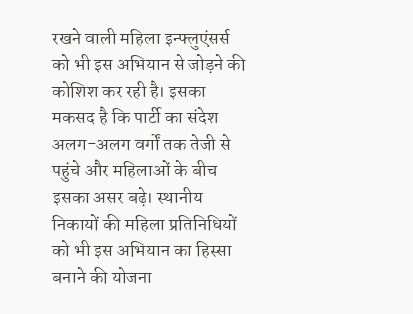रखने वाली महिला इन्फ्लुएंसर्स को भी इस अभियान से जोड़ने की कोशिश कर रही है। इसका मकसद है कि पार्टी का संदेश अलग-अलग वर्गों तक तेजी से पहुंचे और महिलाओं के बीच इसका असर बढ़े। स्थानीय निकायों की महिला प्रतिनिधियों को भी इस अभियान का हिस्सा बनाने की योजना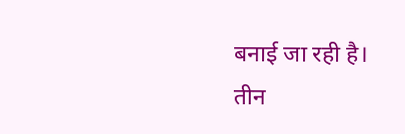बनाई जा रही है।
तीन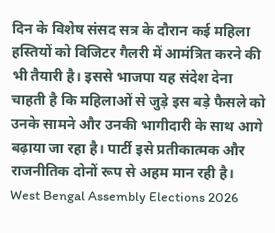दिन के विशेष संसद सत्र के दौरान कई महिला हस्तियों को विजिटर गैलरी में आमंत्रित करने की भी तैयारी है। इससे भाजपा यह संदेश देना चाहती है कि महिलाओं से जुड़े इस बड़े फैसले को उनके सामने और उनकी भागीदारी के साथ आगे बढ़ाया जा रहा है। पार्टी इसे प्रतीकात्मक और राजनीतिक दोनों रूप से अहम मान रही है। West Bengal Assembly Elections 2026